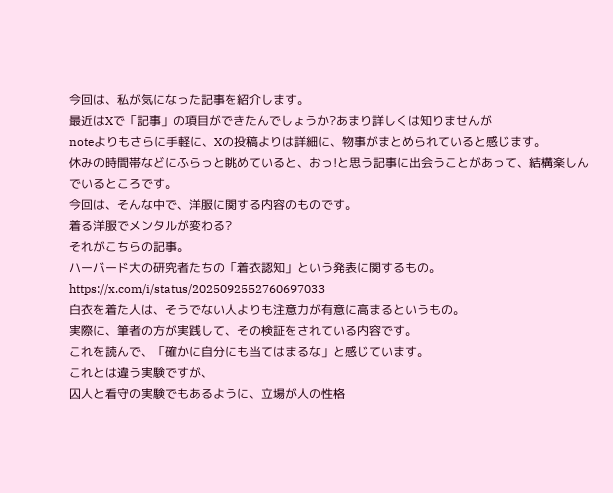今回は、私が気になった記事を紹介します。
最近はXで「記事」の項目ができたんでしょうか?あまり詳しくは知りませんが
noteよりもさらに手軽に、Xの投稿よりは詳細に、物事がまとめられていると感じます。
休みの時間帯などにふらっと眺めていると、おっ!と思う記事に出会うことがあって、結構楽しんでいるところです。
今回は、そんな中で、洋服に関する内容のものです。
着る洋服でメンタルが変わる?
それがこちらの記事。
ハーバード大の研究者たちの「着衣認知」という発表に関するもの。
https://x.com/i/status/2025092552760697033
白衣を着た人は、そうでない人よりも注意力が有意に高まるというもの。
実際に、筆者の方が実践して、その検証をされている内容です。
これを読んで、「確かに自分にも当てはまるな」と感じています。
これとは違う実験ですが、
囚人と看守の実験でもあるように、立場が人の性格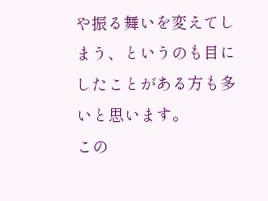や振る舞いを変えてしまう、というのも目にしたことがある方も多いと思います。
この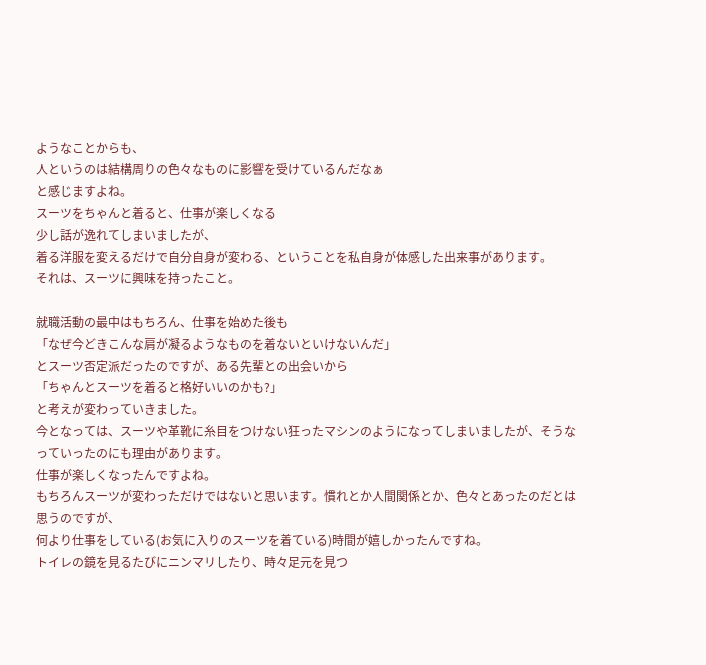ようなことからも、
人というのは結構周りの色々なものに影響を受けているんだなぁ
と感じますよね。
スーツをちゃんと着ると、仕事が楽しくなる
少し話が逸れてしまいましたが、
着る洋服を変えるだけで自分自身が変わる、ということを私自身が体感した出来事があります。
それは、スーツに興味を持ったこと。

就職活動の最中はもちろん、仕事を始めた後も
「なぜ今どきこんな肩が凝るようなものを着ないといけないんだ」
とスーツ否定派だったのですが、ある先輩との出会いから
「ちゃんとスーツを着ると格好いいのかも?」
と考えが変わっていきました。
今となっては、スーツや革靴に糸目をつけない狂ったマシンのようになってしまいましたが、そうなっていったのにも理由があります。
仕事が楽しくなったんですよね。
もちろんスーツが変わっただけではないと思います。慣れとか人間関係とか、色々とあったのだとは思うのですが、
何より仕事をしている(お気に入りのスーツを着ている)時間が嬉しかったんですね。
トイレの鏡を見るたびにニンマリしたり、時々足元を見つ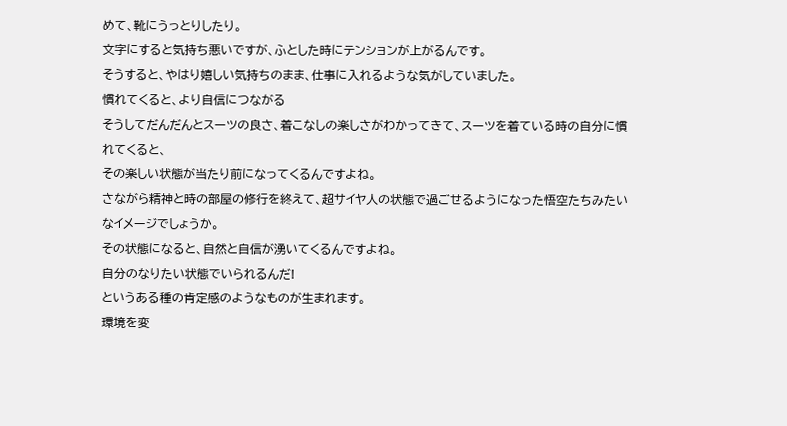めて、靴にうっとりしたり。
文字にすると気持ち悪いですが、ふとした時にテンションが上がるんです。
そうすると、やはり嬉しい気持ちのまま、仕事に入れるような気がしていました。
慣れてくると、より自信につながる
そうしてだんだんとスーツの良さ、着こなしの楽しさがわかってきて、スーツを着ている時の自分に慣れてくると、
その楽しい状態が当たり前になってくるんですよね。
さながら精神と時の部屋の修行を終えて、超サイヤ人の状態で過ごせるようになった悟空たちみたいなイメージでしょうか。
その状態になると、自然と自信が湧いてくるんですよね。
自分のなりたい状態でいられるんだ!
というある種の肯定感のようなものが生まれます。
環境を変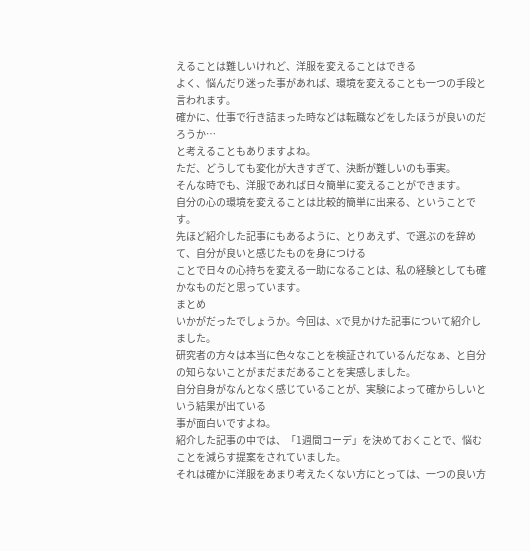えることは難しいけれど、洋服を変えることはできる
よく、悩んだり迷った事があれば、環境を変えることも一つの手段と言われます。
確かに、仕事で行き詰まった時などは転職などをしたほうが良いのだろうか…
と考えることもありますよね。
ただ、どうしても変化が大きすぎて、決断が難しいのも事実。
そんな時でも、洋服であれば日々簡単に変えることができます。
自分の心の環境を変えることは比較的簡単に出来る、ということです。
先ほど紹介した記事にもあるように、とりあえず、で選ぶのを辞めて、自分が良いと感じたものを身につける
ことで日々の心持ちを変える一助になることは、私の経験としても確かなものだと思っています。
まとめ
いかがだったでしょうか。今回は、Xで見かけた記事について紹介しました。
研究者の方々は本当に色々なことを検証されているんだなぁ、と自分の知らないことがまだまだあることを実感しました。
自分自身がなんとなく感じていることが、実験によって確からしいという結果が出ている
事が面白いですよね。
紹介した記事の中では、「1週間コーデ」を決めておくことで、悩むことを減らす提案をされていました。
それは確かに洋服をあまり考えたくない方にとっては、一つの良い方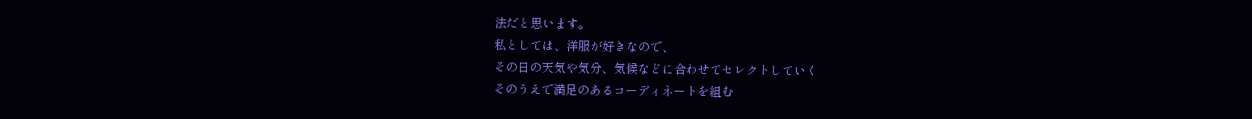法だと思います。
私としては、洋服が好きなので、
その日の天気や気分、気候などに合わせてセレクトしていく
そのうえで満足のあるコーディネートを組む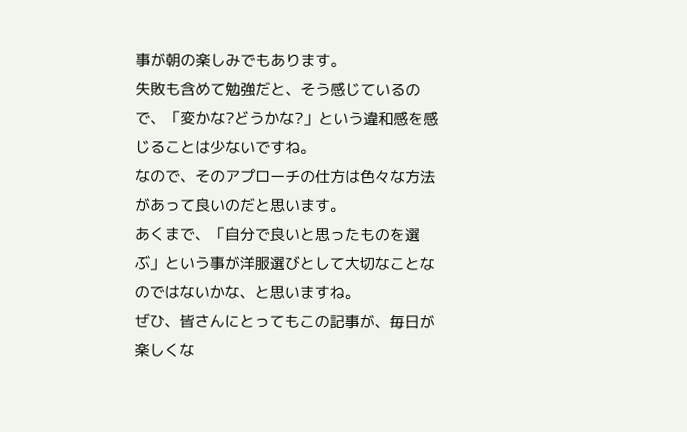事が朝の楽しみでもあります。
失敗も含めて勉強だと、そう感じているので、「変かな?どうかな?」という違和感を感じることは少ないですね。
なので、そのアプローチの仕方は色々な方法があって良いのだと思います。
あくまで、「自分で良いと思ったものを選ぶ」という事が洋服選びとして大切なことなのではないかな、と思いますね。
ぜひ、皆さんにとってもこの記事が、毎日が楽しくな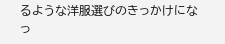るような洋服選びのきっかけになっ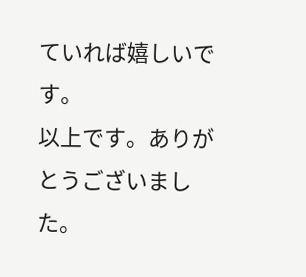ていれば嬉しいです。
以上です。ありがとうございました。